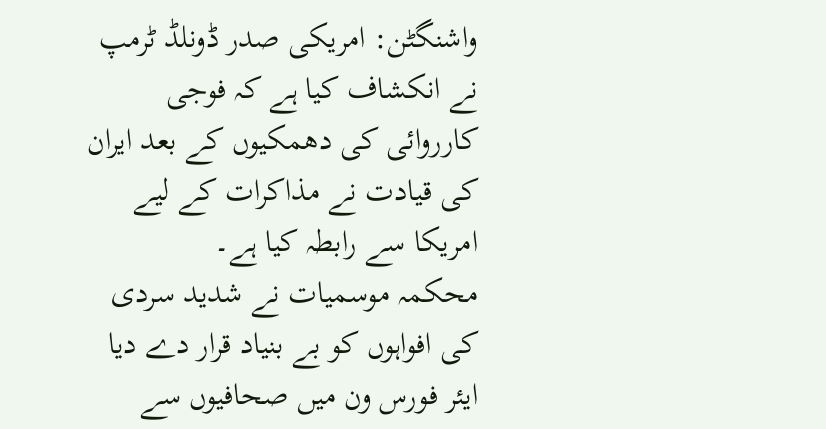واشنگٹن: امریکی صدر ڈونلڈ ٹرمپ نے انکشاف کیا ہے کہ فوجی کارروائی کی دھمکیوں کے بعد ایران کی قیادت نے مذاکرات کے لیے امریکا سے رابطہ کیا ہے۔
محکمہ موسمیات نے شدید سردی کی افواہوں کو بے بنیاد قرار دے دیا
ایئر فورس ون میں صحافیوں سے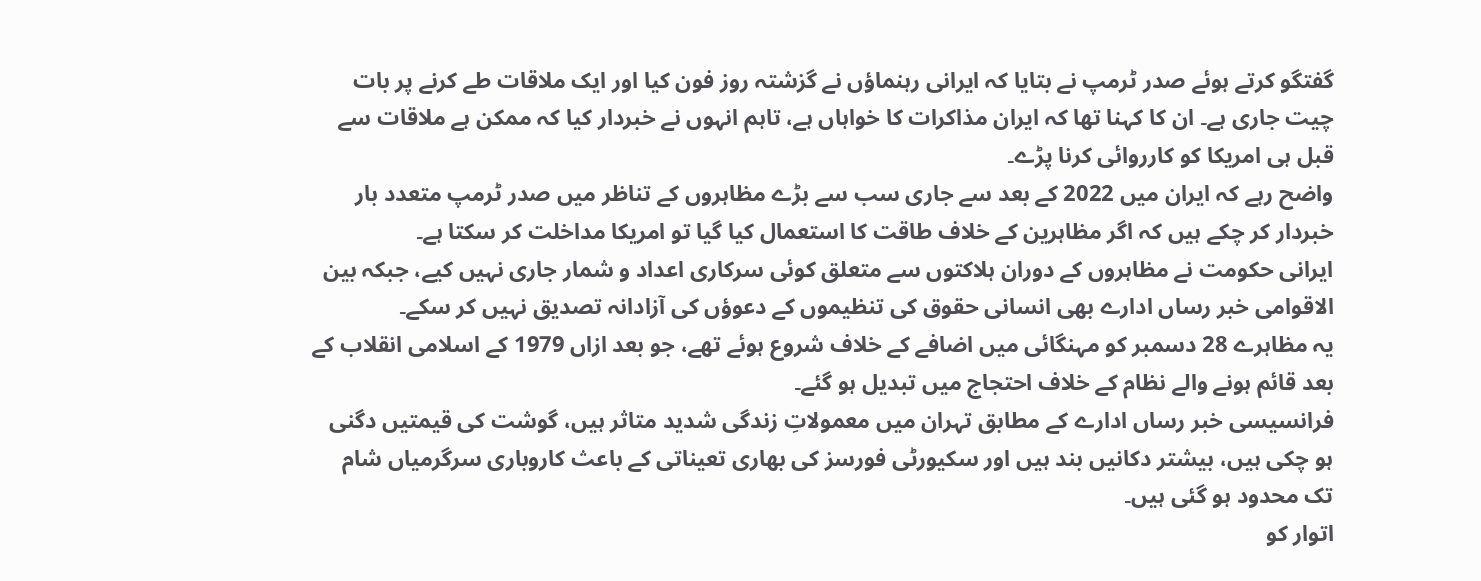گفتگو کرتے ہوئے صدر ٹرمپ نے بتایا کہ ایرانی رہنماؤں نے گزشتہ روز فون کیا اور ایک ملاقات طے کرنے پر بات چیت جاری ہے۔ ان کا کہنا تھا کہ ایران مذاکرات کا خواہاں ہے، تاہم انہوں نے خبردار کیا کہ ممکن ہے ملاقات سے قبل ہی امریکا کو کارروائی کرنا پڑے۔
واضح رہے کہ ایران میں 2022 کے بعد سے جاری سب سے بڑے مظاہروں کے تناظر میں صدر ٹرمپ متعدد بار خبردار کر چکے ہیں کہ اگر مظاہرین کے خلاف طاقت کا استعمال کیا گیا تو امریکا مداخلت کر سکتا ہے۔
ایرانی حکومت نے مظاہروں کے دوران ہلاکتوں سے متعلق کوئی سرکاری اعداد و شمار جاری نہیں کیے، جبکہ بین الاقوامی خبر رساں ادارے بھی انسانی حقوق کی تنظیموں کے دعوؤں کی آزادانہ تصدیق نہیں کر سکے۔
یہ مظاہرے 28 دسمبر کو مہنگائی میں اضافے کے خلاف شروع ہوئے تھے، جو بعد ازاں 1979 کے اسلامی انقلاب کے بعد قائم ہونے والے نظام کے خلاف احتجاج میں تبدیل ہو گئے۔
فرانسیسی خبر رساں ادارے کے مطابق تہران میں معمولاتِ زندگی شدید متاثر ہیں، گوشت کی قیمتیں دگنی ہو چکی ہیں، بیشتر دکانیں بند ہیں اور سکیورٹی فورسز کی بھاری تعیناتی کے باعث کاروباری سرگرمیاں شام تک محدود ہو گئی ہیں۔
اتوار کو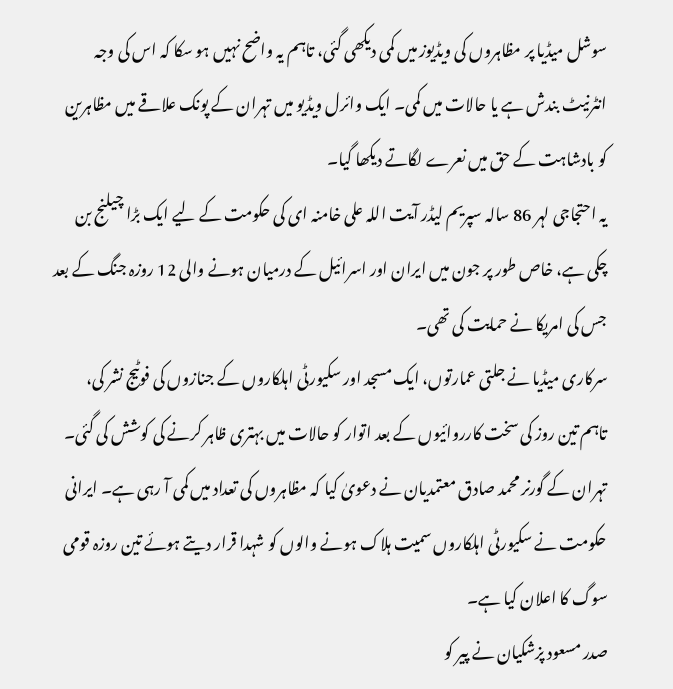سوشل میڈیا پر مظاہروں کی ویڈیوز میں کمی دیکھی گئی، تاہم یہ واضح نہیں ہو سکا کہ اس کی وجہ انٹرنیٹ بندش ہے یا حالات میں کمی۔ ایک وائرل ویڈیو میں تہران کے پونک علاقے میں مظاہرین کو بادشاہت کے حق میں نعرے لگاتے دیکھا گیا۔
یہ احتجاجی لہر 86 سالہ سپریم لیڈر آیت اللہ علی خامنہ ای کی حکومت کے لیے ایک بڑا چیلنج بن چکی ہے، خاص طور پر جون میں ایران اور اسرائیل کے درمیان ہونے والی 12 روزہ جنگ کے بعد جس کی امریکا نے حمایت کی تھی۔
سرکاری میڈیا نے جلتی عمارتوں، ایک مسجد اور سکیورٹی اہلکاروں کے جنازوں کی فوٹیج نشر کی، تاہم تین روز کی سخت کارروائیوں کے بعد اتوار کو حالات میں بہتری ظاہر کرنے کی کوشش کی گئی۔
تہران کے گورنر محمد صادق معتمدیان نے دعویٰ کیا کہ مظاہروں کی تعداد میں کمی آ رہی ہے۔ ایرانی حکومت نے سکیورٹی اہلکاروں سمیت ہلاک ہونے والوں کو شہدا قرار دیتے ہوئے تین روزہ قومی سوگ کا اعلان کیا ہے۔
صدر مسعود پزشکیان نے پیر کو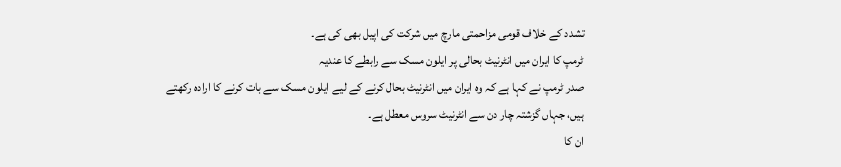تشدد کے خلاف قومی مزاحمتی مارچ میں شرکت کی اپیل بھی کی ہے۔
ٹرمپ کا ایران میں انٹرنیٹ بحالی پر ایلون مسک سے رابطے کا عندیہ
صدر ٹرمپ نے کہا ہے کہ وہ ایران میں انٹرنیٹ بحال کرنے کے لیے ایلون مسک سے بات کرنے کا ارادہ رکھتے ہیں، جہاں گزشتہ چار دن سے انٹرنیٹ سروس معطل ہے۔
ان کا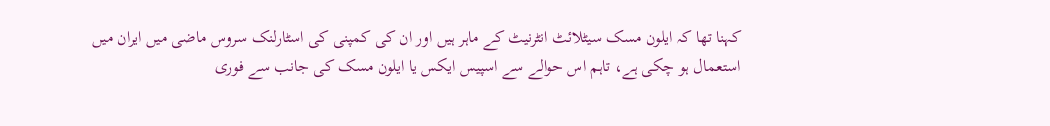کہنا تھا کہ ایلون مسک سیٹلائٹ انٹرنیٹ کے ماہر ہیں اور ان کی کمپنی کی اسٹارلنک سروس ماضی میں ایران میں استعمال ہو چکی ہے، تاہم اس حوالے سے اسپیس ایکس یا ایلون مسک کی جانب سے فوری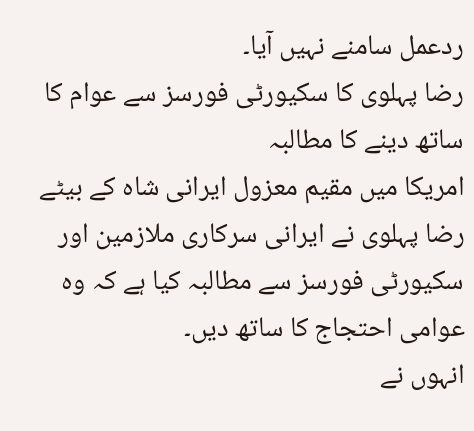ردعمل سامنے نہیں آیا۔
رضا پہلوی کا سکیورٹی فورسز سے عوام کا ساتھ دینے کا مطالبہ
امریکا میں مقیم معزول ایرانی شاہ کے بیٹے رضا پہلوی نے ایرانی سرکاری ملازمین اور سکیورٹی فورسز سے مطالبہ کیا ہے کہ وہ عوامی احتجاج کا ساتھ دیں۔
انہوں نے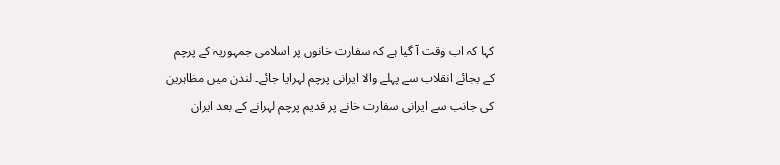کہا کہ اب وقت آ گیا ہے کہ سفارت خانوں پر اسلامی جمہوریہ کے پرچم کے بجائے انقلاب سے پہلے والا ایرانی پرچم لہرایا جائے۔ لندن میں مظاہرین کی جانب سے ایرانی سفارت خانے پر قدیم پرچم لہرانے کے بعد ایران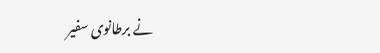نے برطانوی سفیر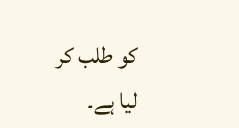کو طلب کر لیا ہے۔